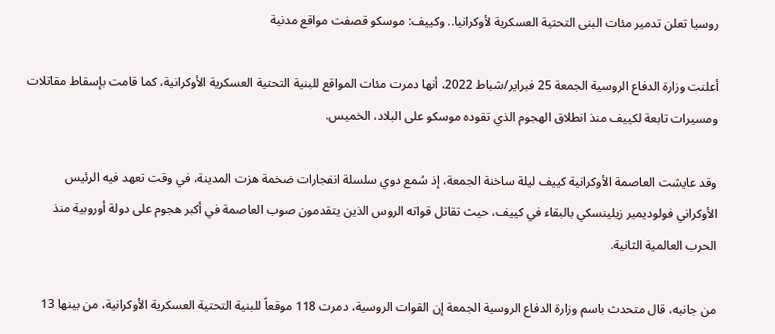روسيا تعلن تدمير مئات البنى التحتية العسكرية لأوكرانيا.. وكييف: موسكو قصفت مواقع مدنية

أعلنت وزارة الدفاع الروسية الجمعة 25 فبراير/شباط 2022، أنها دمرت مئات المواقع للبنية التحتية العسكرية الأوكرانية، كما قامت بإسقاط مقاتلات ومسيرات تابعة لكييف منذ انطلاق الهجوم الذي تقوده موسكو على البلاد، الخميس.

وقد عايشت العاصمة الأوكرانية كييف ليلة ساخنة الجمعة، إذ سُمع دوي سلسلة انفجارات ضخمة هزت المدينة، في وقت تعهد فيه الرئيس الأوكراني فولوديمير زيلينسكي بالبقاء في كييف، حيث تقاتل قواته الروس الذين يتقدمون صوب العاصمة في أكبر هجوم على دولة أوروبية منذ الحرب العالمية الثانية.

من جانبه، قال متحدث باسم وزارة الدفاع الروسية الجمعة إن القوات الروسية، دمرت 118 موقعاً للبنية التحتية العسكرية الأوكرانية، من بينها 13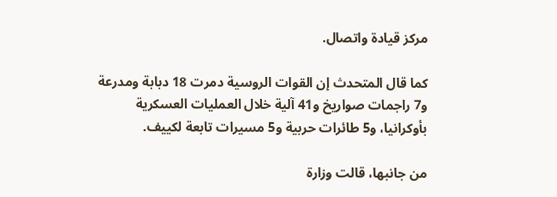مركز قيادة واتصال.

كما قال المتحدث إن القوات الروسية دمرت 18 دبابة ومدرعة و7 راجمات صواريخ و41 آلية خلال العمليات العسكرية بأوكرانيا، و5 طائرات حربية و5 مسيرات تابعة لكييف.

من جانبها، قالت وزارة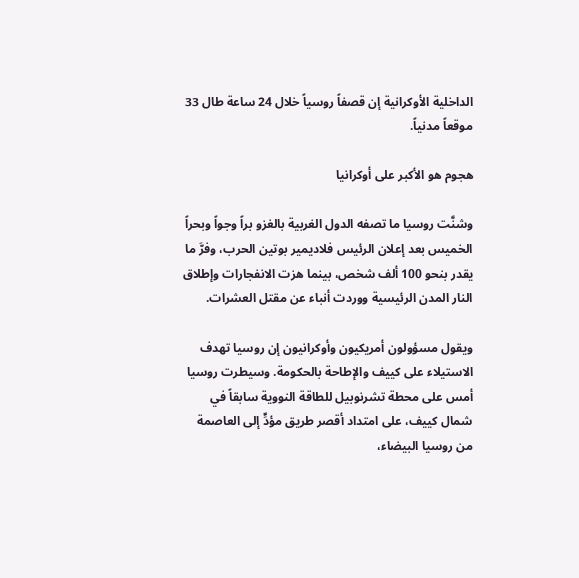الداخلية الأوكرانية إن قصفاً روسياً خلال 24 ساعة طال 33 موقعاً مدنياً.

هجوم هو الأكبر على أوكرانيا

وشنَّت روسيا ما تصفه الدول الغربية بالغزو براً وجواً وبحراً  الخميس بعد إعلان الرئيس فلاديمير بوتين الحرب، وفرَّ ما يقدر بنحو 100 ألف شخص، بينما هزت الانفجارات وإطلاق النار المدن الرئيسية ووردت أنباء عن مقتل العشرات.

ويقول مسؤولون أمريكيون وأوكرانيون إن روسيا تهدف الاستيلاء على كييف والإطاحة بالحكومة. وسيطرت روسيا أمس على محطة تشرنوبيل للطاقة النووية سابقاً في شمال كييف، على امتداد أقصر طريق مؤدٍّ إلى العاصمة من روسيا البيضاء،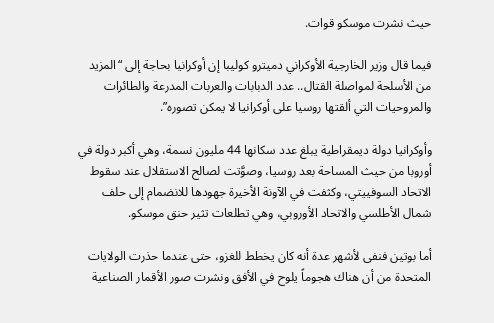حيث نشرت موسكو قوات.

فيما قال وزير الخارجية الأوكراني دميترو كوليبا إن أوكرانيا بحاجة إلى “المزيد من الأسلحة لمواصلة القتال.. عدد الدبابات والعربات المدرعة والطائرات والمروحيات التي ألقتها روسيا على أوكرانيا لا يمكن تصوره”.

وأوكرانيا دولة ديمقراطية يبلغ عدد سكانها 44 مليون نسمة، وهي أكبر دولة في أوروبا من حيث المساحة بعد روسيا، وصوَّتت لصالح الاستقلال عند سقوط الاتحاد السوفييتي، وكثفت في الآونة الأخيرة جهودها للانضمام إلى حلف شمال الأطلسي والاتحاد الأوروبي، وهي تطلعات تثير حنق موسكو.

أما بوتين فنفى لأشهر عدة أنه كان يخطط للغزو، حتى عندما حذرت الولايات المتحدة من أن هناك هجوماً يلوح في الأفق ونشرت صور الأقمار الصناعية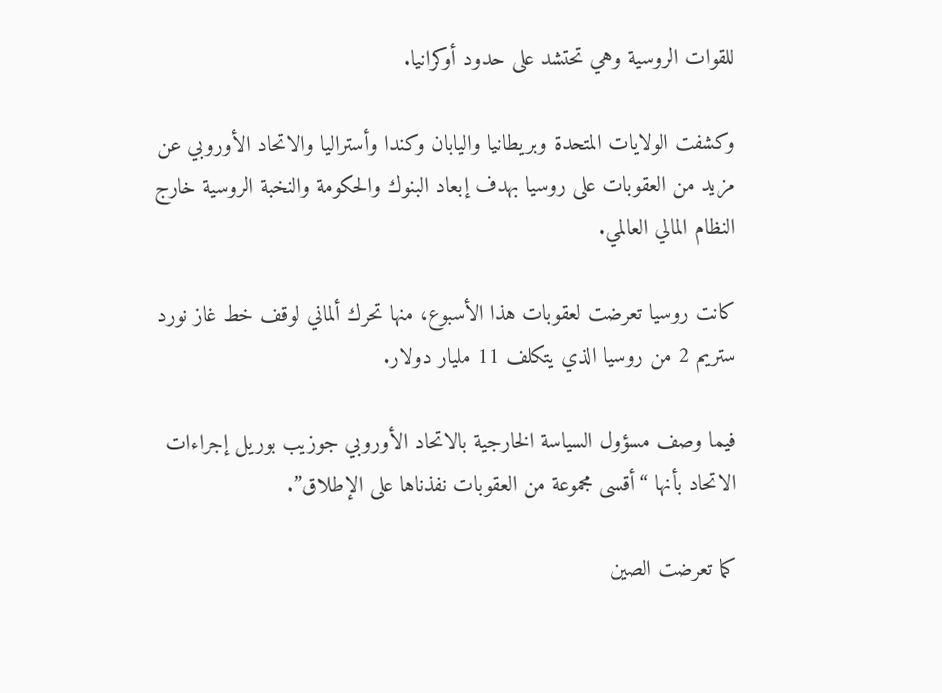للقوات الروسية وهي تحتشد على حدود أوكرانيا.

وكشفت الولايات المتحدة وبريطانيا واليابان وكندا وأستراليا والاتحاد الأوروبي عن مزيد من العقوبات على روسيا بهدف إبعاد البنوك والحكومة والنخبة الروسية خارج النظام المالي العالمي.

كانت روسيا تعرضت لعقوبات هذا الأسبوع، منها تحرك ألماني لوقف خط غاز نورد ستريم 2 من روسيا الذي يتكلف 11 مليار دولار.

فيما وصف مسؤول السياسة الخارجية بالاتحاد الأوروبي جوزيب بوريل إجراءات الاتحاد بأنها “أقسى مجموعة من العقوبات نفذناها على الإطلاق”.

كما تعرضت الصين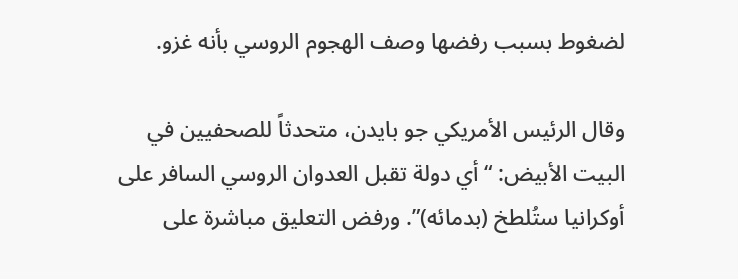لضغوط بسبب رفضها وصف الهجوم الروسي بأنه غزو.

وقال الرئيس الأمريكي جو بايدن، متحدثاً للصحفيين في البيت الأبيض: “أي دولة تقبل العدوان الروسي السافر على أوكرانيا ستُلطخ (بدمائه)”. ورفض التعليق مباشرة على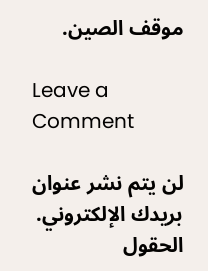موقف الصين.

Leave a Comment

لن يتم نشر عنوان بريدك الإلكتروني. الحقول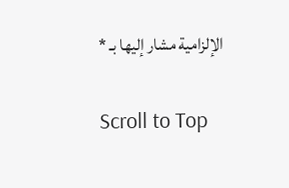الإلزامية مشار إليها بـ *

Scroll to Top